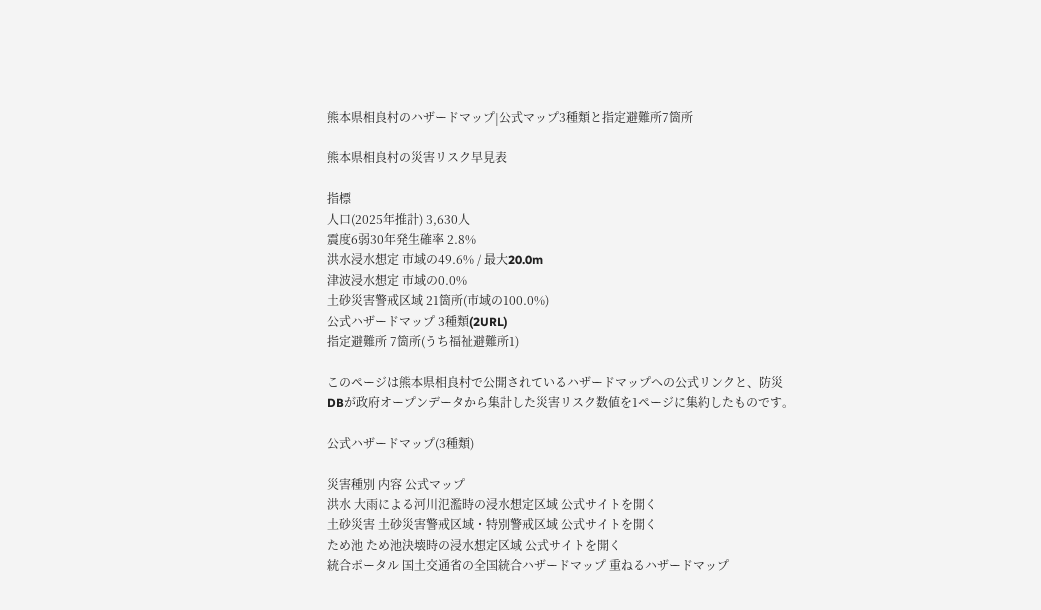熊本県相良村のハザードマップ|公式マップ3種類と指定避難所7箇所

熊本県相良村の災害リスク早見表

指標
人口(2025年推計) 3,630人
震度6弱30年発生確率 2.8%
洪水浸水想定 市域の49.6% / 最大20.0m
津波浸水想定 市域の0.0%
土砂災害警戒区域 21箇所(市域の100.0%)
公式ハザードマップ 3種類(2URL)
指定避難所 7箇所(うち福祉避難所1)

このページは熊本県相良村で公開されているハザードマップへの公式リンクと、防災DBが政府オープンデータから集計した災害リスク数値を1ページに集約したものです。

公式ハザードマップ(3種類)

災害種別 内容 公式マップ
洪水 大雨による河川氾濫時の浸水想定区域 公式サイトを開く
土砂災害 土砂災害警戒区域・特別警戒区域 公式サイトを開く
ため池 ため池決壊時の浸水想定区域 公式サイトを開く
統合ポータル 国土交通省の全国統合ハザードマップ 重ねるハザードマップ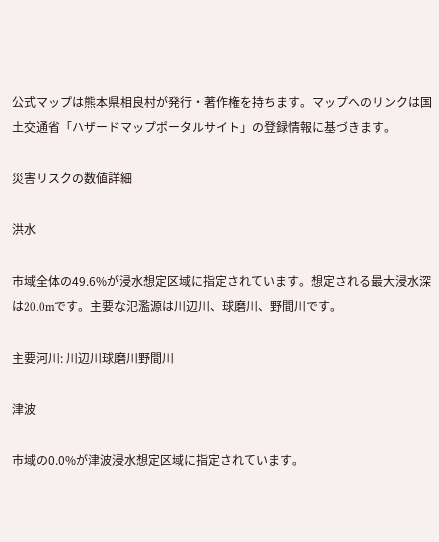公式マップは熊本県相良村が発行・著作権を持ちます。マップへのリンクは国土交通省「ハザードマップポータルサイト」の登録情報に基づきます。

災害リスクの数値詳細

洪水

市域全体の49.6%が浸水想定区域に指定されています。想定される最大浸水深は20.0mです。主要な氾濫源は川辺川、球磨川、野間川です。

主要河川: 川辺川球磨川野間川

津波

市域の0.0%が津波浸水想定区域に指定されています。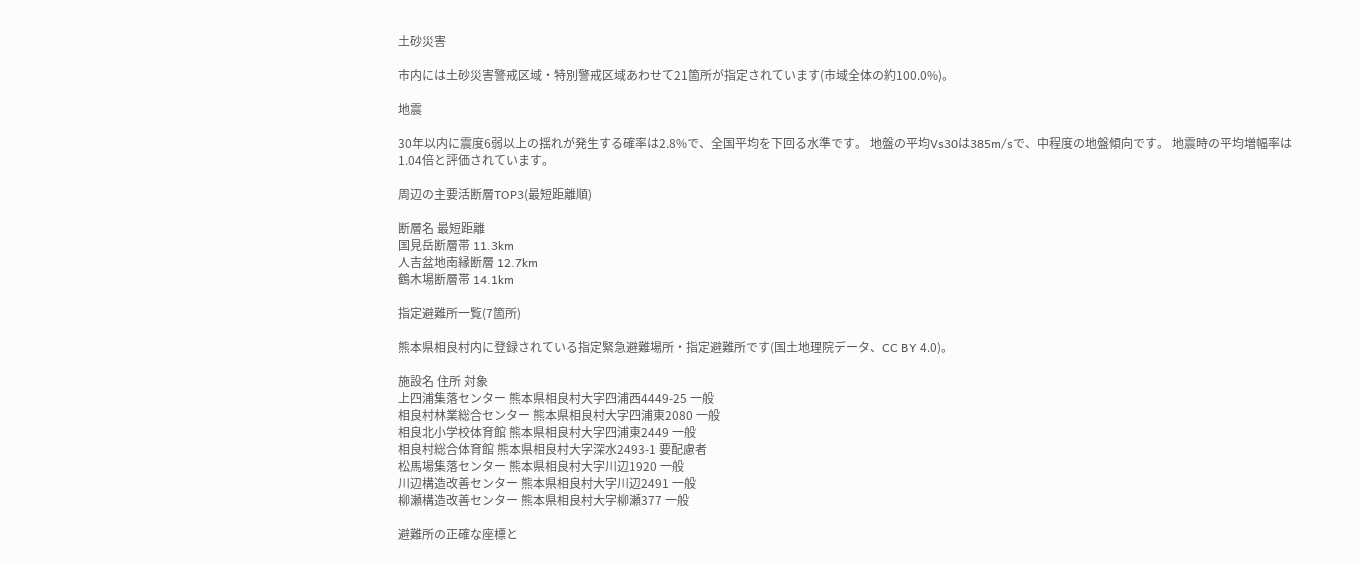土砂災害

市内には土砂災害警戒区域・特別警戒区域あわせて21箇所が指定されています(市域全体の約100.0%)。

地震

30年以内に震度6弱以上の揺れが発生する確率は2.8%で、全国平均を下回る水準です。 地盤の平均Vs30は385m/sで、中程度の地盤傾向です。 地震時の平均増幅率は1.04倍と評価されています。

周辺の主要活断層TOP3(最短距離順)

断層名 最短距離
国見岳断層帯 11.3km
人吉盆地南縁断層 12.7km
鶴木場断層帯 14.1km

指定避難所一覧(7箇所)

熊本県相良村内に登録されている指定緊急避難場所・指定避難所です(国土地理院データ、CC BY 4.0)。

施設名 住所 対象
上四浦集落センター 熊本県相良村大字四浦西4449-25 一般
相良村林業総合センター 熊本県相良村大字四浦東2080 一般
相良北小学校体育館 熊本県相良村大字四浦東2449 一般
相良村総合体育館 熊本県相良村大字深水2493-1 要配慮者
松馬場集落センター 熊本県相良村大字川辺1920 一般
川辺構造改善センター 熊本県相良村大字川辺2491 一般
柳瀬構造改善センター 熊本県相良村大字柳瀬377 一般

避難所の正確な座標と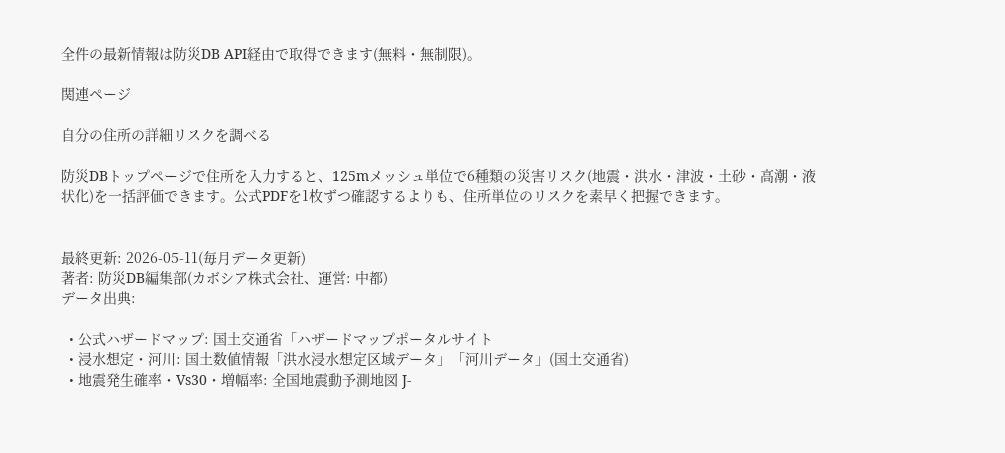全件の最新情報は防災DB API経由で取得できます(無料・無制限)。

関連ページ

自分の住所の詳細リスクを調べる

防災DBトップページで住所を入力すると、125mメッシュ単位で6種類の災害リスク(地震・洪水・津波・土砂・高潮・液状化)を一括評価できます。公式PDFを1枚ずつ確認するよりも、住所単位のリスクを素早く把握できます。


最終更新: 2026-05-11(毎月データ更新)
著者: 防災DB編集部(カボシア株式会社、運営: 中都)
データ出典:

  • 公式ハザードマップ: 国土交通省「ハザードマップポータルサイト
  • 浸水想定・河川: 国土数値情報「洪水浸水想定区域データ」「河川データ」(国土交通省)
  • 地震発生確率・Vs30・増幅率: 全国地震動予測地図 J-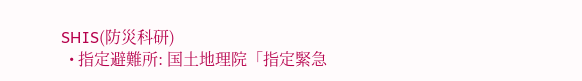SHIS(防災科研)
  • 指定避難所: 国土地理院「指定緊急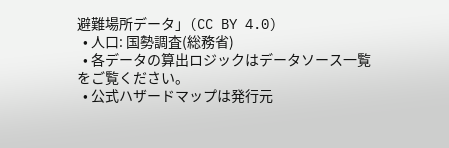避難場所データ」(CC BY 4.0)
  • 人口: 国勢調査(総務省)
  • 各データの算出ロジックはデータソース一覧をご覧ください。
  • 公式ハザードマップは発行元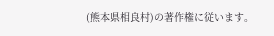(熊本県相良村)の著作権に従います。